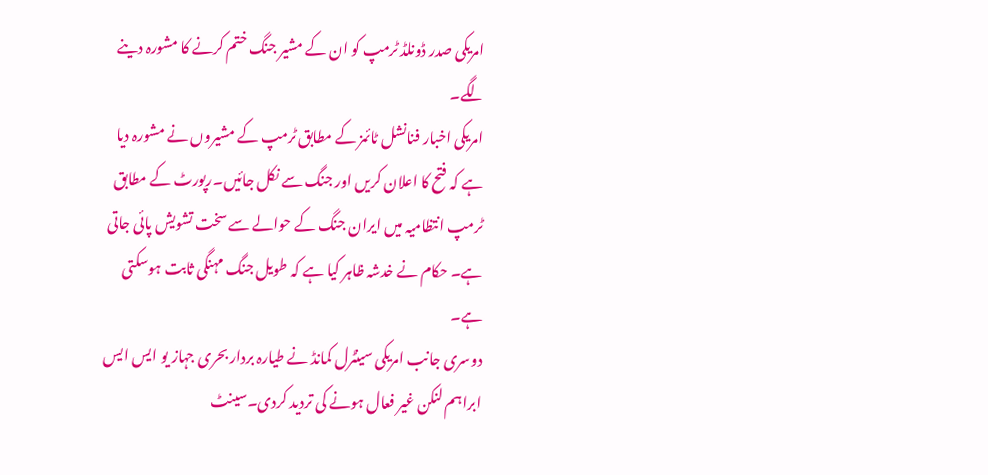امریکی صدر ڈونلڈ ٹرمپ کو ان کے مشیر جنگ ختم کرنے کا مشورہ دینے لگے۔
امریکی اخبار فنانشل ٹائمز کے مطابق ٹرمپ کے مشیروں نے مشورہ دیا ہے کہ فتح کا اعلان کریں اور جنگ سے نکل جائیں۔رپورٹ کے مطابق ٹرمپ انتظامیہ میں ایران جنگ کے حوالے سے سخت تشویش پائی جاتی ہے۔ حکام نے خدشہ ظاہر کیا ہے کہ طویل جنگ مہنگی ثابت ہوسکتی ہے۔
دوسری جانب امریکی سینٹرل کمانڈ نے طیارہ بردار بحری جہاز یو ایس ایس ابراہم لنکن غیر فعال ہونے کی تردید کردی۔سینٹ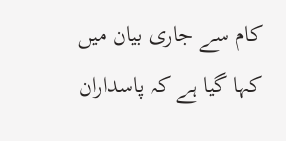کام سے جاری بیان میں کہا گیا ہے کہ پاسداران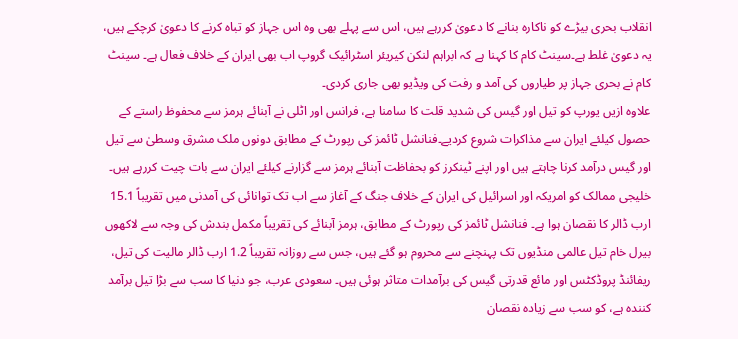انقلاب بحری بیڑے کو ناکارہ بنانے کا دعویٰ کررہے ہیں، اس سے پہلے بھی وہ اس جہاز کو تباہ کرنے کا دعویٰ کرچکے ہیں، یہ دعویٰ غلط ہے۔سینٹ کام کا کہنا ہے کہ ابراہم لنکن کیریئر اسٹرائیک گروپ اب بھی ایران کے خلاف فعال ہے۔ سینٹ کام نے بحری جہاز پر طیاروں کی آمد و رفت کی ویڈیو بھی جاری کردی۔
علاوہ ازیں یورپ کو تیل اور گیس کی شدید قلت کا سامنا ہے، فرانس اور اٹلی نے آبنائے ہرمز سے محفوظ راستے کے حصول کیلئے ایران سے مذاکرات شروع کردیے۔فنانشل ٹائمز کی رپورٹ کے مطابق دونوں ملک مشرق وسطیٰ سے تیل اور گیس درآمد کرنا چاہتے ہیں اور اپنے ٹینکرز کو بحفاظت آبنائے ہرمز سے گزارنے کیلئے ایران سے بات چیت کررہے ہیں۔
خلیجی ممالک کو امریکہ اور اسرائیل کی ایران کے خلاف جنگ کے آغاز سے اب تک توانائی کی آمدنی میں تقریباً 15.1 ارب ڈالر کا نقصان ہوا ہے۔ فنانشل ٹائمز کی رپورٹ کے مطابق، ہرمز آبنائے کی تقریباً مکمل بندش کی وجہ سے لاکھوں بیرل خام تیل عالمی منڈیوں تک پہنچنے سے محروم ہو گئے ہیں، جس سے روزانہ تقریباً 1.2 ارب ڈالر مالیت کی تیل، ریفائنڈ پروڈکٹس اور مائع قدرتی گیس کی برآمدات متاثر ہوئی ہیں۔ سعودی عرب، جو دنیا کا سب سے بڑا تیل برآمد کنندہ ہے، کو سب سے زیادہ نقصان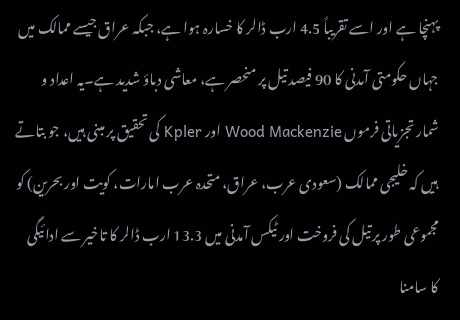پہنچا ہے اور اسے تقریباً 4.5 ارب ڈالر کا خسارہ ہوا ہے، جبکہ عراق جیسے ممالک میں جہاں حکومتی آمدنی کا 90 فیصد تیل پر منحصر ہے، معاشی دباؤ شدید ہے۔یہ اعداد و شمار تجزیاتی فرموں Wood Mackenzie اور Kpler کی تحقیق پر مبنی ہیں، جو بتاتے ہیں کہ خلیجی ممالک (سعودی عرب، عراق، متحدہ عرب امارات، کویت اور بحرین) کو مجموعی طور پر تیل کی فروخت اور ٹیکس آمدنی میں 13.3 ارب ڈالر کا تاخیر سے ادائیگی کا سامنا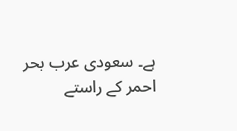ہے۔ سعودی عرب بحر احمر کے راستے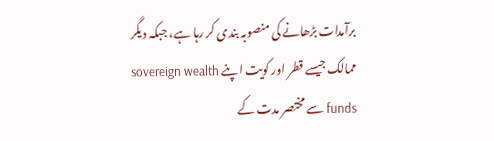برآمدات بڑھانے کی منصوبہ بندی کر رہا ہے، جبکہ دیگر ممالک جیسے قطر اور کویت اپنے sovereign wealth funds سے مختصر مدت کے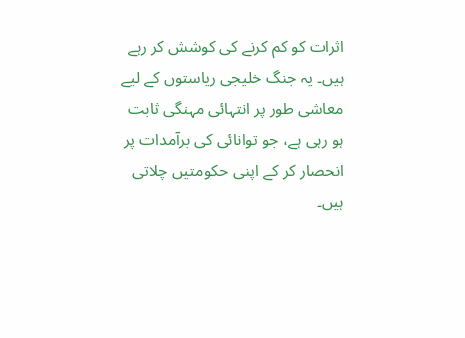اثرات کو کم کرنے کی کوشش کر رہے ہیں۔ یہ جنگ خلیجی ریاستوں کے لیے معاشی طور پر انتہائی مہنگی ثابت ہو رہی ہے، جو توانائی کی برآمدات پر انحصار کر کے اپنی حکومتیں چلاتی ہیں۔